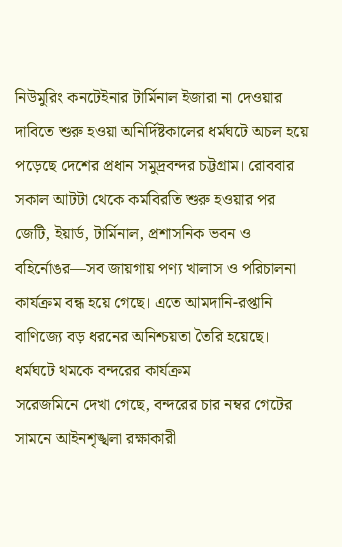নিউমুরিং কনটেইনার টার্মিনাল ইজারা না দেওয়ার দাবিতে শুরু হওয়া অনির্দিষ্টকালের ধর্মঘটে অচল হয়ে পড়েছে দেশের প্রধান সমুদ্রবন্দর চট্টগ্রাম। রোববার সকাল আটটা থেকে কর্মবিরতি শুরু হওয়ার পর জেটি, ইয়ার্ড, টার্মিনাল, প্রশাসনিক ভবন ও বহির্নোঙর—সব জায়গায় পণ্য খালাস ও পরিচালনা কার্যক্রম বন্ধ হয়ে গেছে। এতে আমদানি-রপ্তানি বাণিজ্যে বড় ধরনের অনিশ্চয়তা তৈরি হয়েছে।
ধর্মঘটে থমকে বন্দরের কার্যক্রম
সরেজমিনে দেখা গেছে, বন্দরের চার নম্বর গেটের সামনে আইনশৃঙ্খলা রক্ষাকারী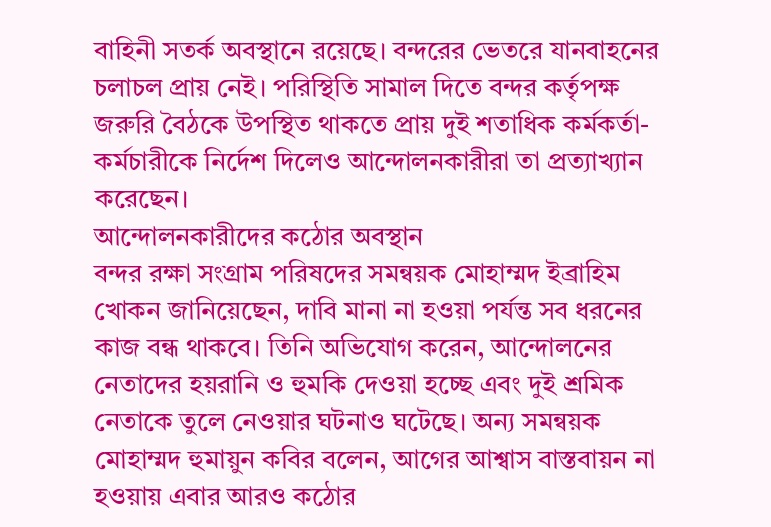বাহিনী সতর্ক অবস্থানে রয়েছে। বন্দরের ভেতরে যানবাহনের চলাচল প্রায় নেই। পরিস্থিতি সামাল দিতে বন্দর কর্তৃপক্ষ জরুরি বৈঠকে উপস্থিত থাকতে প্রায় দুই শতাধিক কর্মকর্তা-কর্মচারীকে নির্দেশ দিলেও আন্দোলনকারীরা তা প্রত্যাখ্যান করেছেন।
আন্দোলনকারীদের কঠোর অবস্থান
বন্দর রক্ষা সংগ্রাম পরিষদের সমন্বয়ক মোহাম্মদ ইব্রাহিম খোকন জানিয়েছেন, দাবি মানা না হওয়া পর্যন্ত সব ধরনের কাজ বন্ধ থাকবে। তিনি অভিযোগ করেন, আন্দোলনের নেতাদের হয়রানি ও হুমকি দেওয়া হচ্ছে এবং দুই শ্রমিক নেতাকে তুলে নেওয়ার ঘটনাও ঘটেছে। অন্য সমন্বয়ক মোহাম্মদ হুমায়ুন কবির বলেন, আগের আশ্বাস বাস্তবায়ন না হওয়ায় এবার আরও কঠোর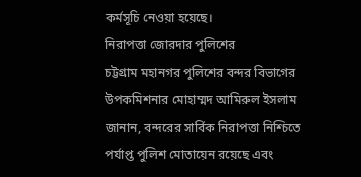কর্মসূচি নেওয়া হয়েছে।
নিরাপত্তা জোরদার পুলিশের
চট্টগ্রাম মহানগর পুলিশের বন্দর বিভাগের উপকমিশনার মোহাম্মদ আমিরুল ইসলাম জানান, বন্দরের সার্বিক নিরাপত্তা নিশ্চিতে পর্যাপ্ত পুলিশ মোতায়েন রয়েছে এবং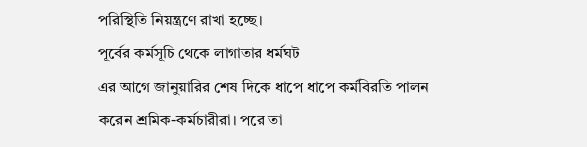পরিস্থিতি নিয়ন্ত্রণে রাখা হচ্ছে।
পূর্বের কর্মসূচি থেকে লাগাতার ধর্মঘট
এর আগে জানুয়ারির শেষ দিকে ধাপে ধাপে কর্মবিরতি পালন করেন শ্রমিক-কর্মচারীরা। পরে তা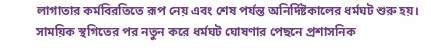লাগাতার কর্মবিরতিতে রূপ নেয় এবং শেষ পর্যন্ত অনির্দিষ্টকালের ধর্মঘট শুরু হয়। সাময়িক স্থগিতের পর নতুন করে ধর্মঘট ঘোষণার পেছনে প্রশাসনিক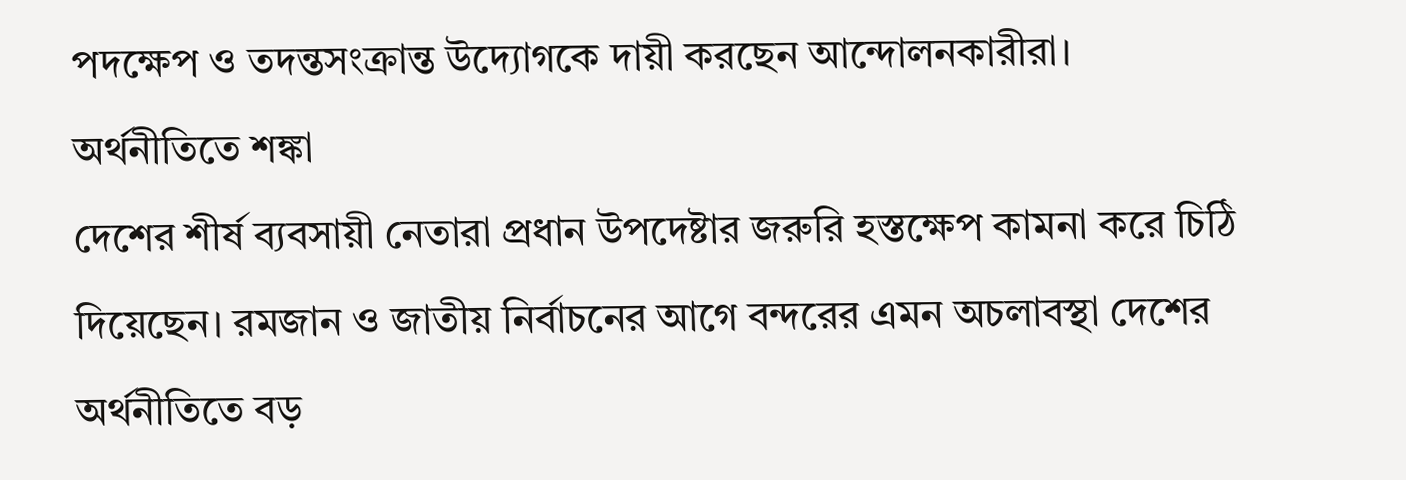পদক্ষেপ ও তদন্তসংক্রান্ত উদ্যোগকে দায়ী করছেন আন্দোলনকারীরা।
অর্থনীতিতে শঙ্কা
দেশের শীর্ষ ব্যবসায়ী নেতারা প্রধান উপদেষ্টার জরুরি হস্তক্ষেপ কামনা করে চিঠি দিয়েছেন। রমজান ও জাতীয় নির্বাচনের আগে বন্দরের এমন অচলাবস্থা দেশের অর্থনীতিতে বড়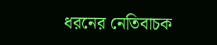ধরনের নেতিবাচক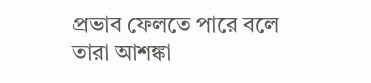প্রভাব ফেলতে পারে বলে তারা আশঙ্কা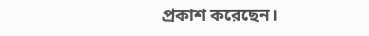প্রকাশ করেছেন।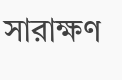সারাক্ষণ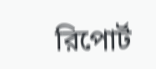রিপোর্ট